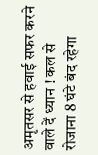अमृतसर से हवाई सफर करने वाले दें ध्यान ! कल से रोजाना 8 घंटे बंद रहेगा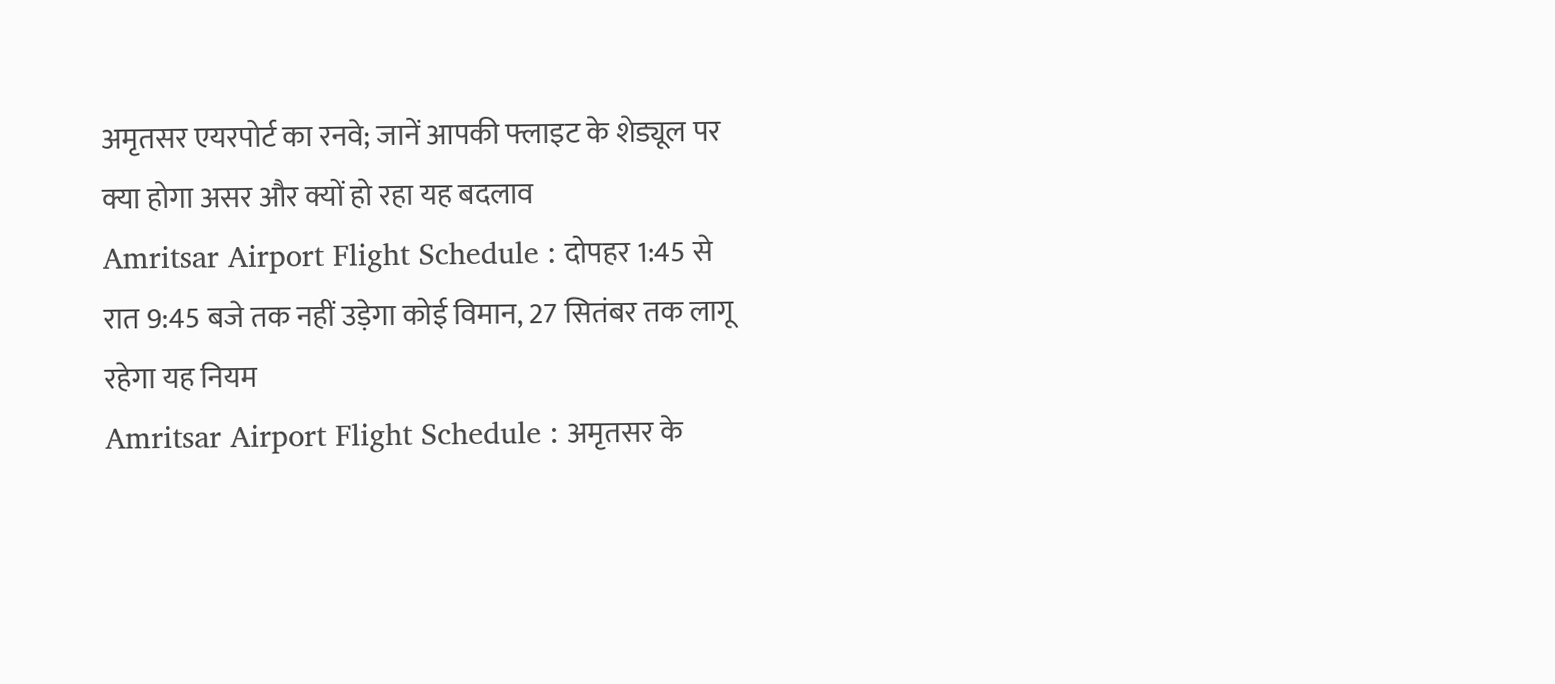अमृतसर एयरपोर्ट का रनवे; जानें आपकी फ्लाइट के शेड्यूल पर क्या होगा असर और क्यों हो रहा यह बदलाव
Amritsar Airport Flight Schedule : दोपहर 1:45 से रात 9:45 बजे तक नहीं उड़ेगा कोई विमान, 27 सितंबर तक लागू रहेगा यह नियम
Amritsar Airport Flight Schedule : अमृतसर के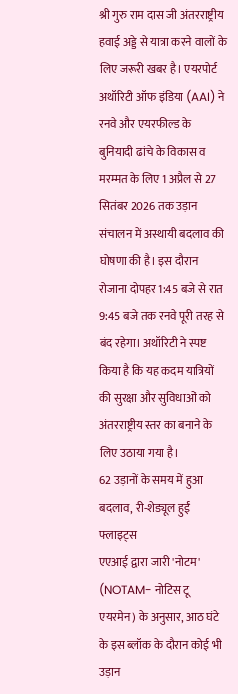श्री गुरु राम दास जी अंतरराष्ट्रीय हवाई अड्डे से यात्रा करने वालों के लिए जरूरी खबर है। एयरपोर्ट अथॉरिटी ऑफ इंडिया (AAI) ने रनवे और एयरफील्ड के बुनियादी ढांचे के विकास व मरम्मत के लिए 1 अप्रैल से 27 सितंबर 2026 तक उड़ान संचालन में अस्थायी बदलाव की घोषणा की है। इस दौरान रोजाना दोपहर 1:45 बजे से रात 9:45 बजे तक रनवे पूरी तरह से बंद रहेगा। अथॉरिटी ने स्पष्ट किया है कि यह कदम यात्रियों की सुरक्षा और सुविधाओं को अंतरराष्ट्रीय स्तर का बनाने के लिए उठाया गया है।
62 उड़ानों के समय में हुआ बदलाव, री-शेड्यूल हुईं फ्लाइट्स
एएआई द्वारा जारी 'नोटम' (NOTAM- नोटिस टू एयरमेन) के अनुसार, आठ घंटे के इस ब्लॉक के दौरान कोई भी उड़ान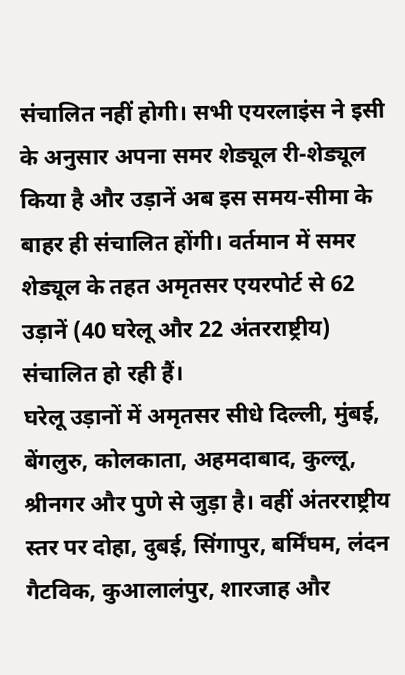संचालित नहीं होगी। सभी एयरलाइंस ने इसी के अनुसार अपना समर शेड्यूल री-शेड्यूल किया है और उड़ानें अब इस समय-सीमा के बाहर ही संचालित होंगी। वर्तमान में समर शेड्यूल के तहत अमृतसर एयरपोर्ट से 62 उड़ानें (40 घरेलू और 22 अंतरराष्ट्रीय) संचालित हो रही हैं।
घरेलू उड़ानों में अमृतसर सीधे दिल्ली, मुंबई, बेंगलुरु, कोलकाता, अहमदाबाद, कुल्लू, श्रीनगर और पुणे से जुड़ा है। वहीं अंतरराष्ट्रीय स्तर पर दोहा, दुबई, सिंगापुर, बर्मिंघम, लंदन गैटविक, कुआलालंपुर, शारजाह और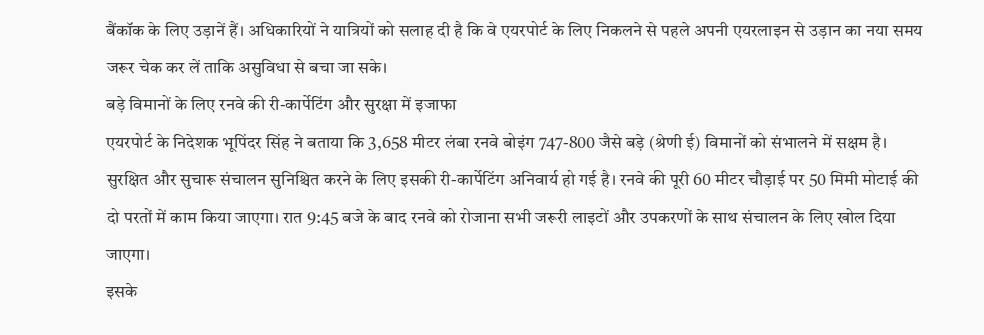बैंकॉक के लिए उड़ानें हैं। अधिकारियों ने यात्रियों को सलाह दी है कि वे एयरपोर्ट के लिए निकलने से पहले अपनी एयरलाइन से उड़ान का नया समय जरूर चेक कर लें ताकि असुविधा से बचा जा सके।
बड़े विमानों के लिए रनवे की री-कार्पेटिंग और सुरक्षा में इजाफा
एयरपोर्ट के निदेशक भूपिंदर सिंह ने बताया कि 3,658 मीटर लंबा रनवे बोइंग 747-800 जैसे बड़े (श्रेणी ई) विमानों को संभालने में सक्षम है। सुरक्षित और सुचारू संचालन सुनिश्चित करने के लिए इसकी री-कार्पेटिंग अनिवार्य हो गई है। रनवे की पूरी 60 मीटर चौड़ाई पर 50 मिमी मोटाई की दो परतों में काम किया जाएगा। रात 9:45 बजे के बाद रनवे को रोजाना सभी जरूरी लाइटों और उपकरणों के साथ संचालन के लिए खोल दिया जाएगा।
इसके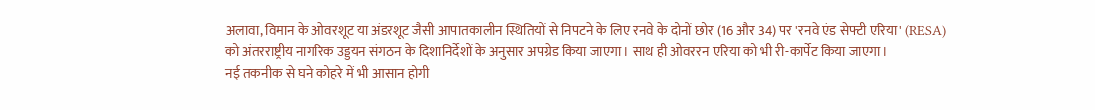अलावा, विमान के ओवरशूट या अंडरशूट जैसी आपातकालीन स्थितियों से निपटने के लिए रनवे के दोनों छोर (16 और 34) पर 'रनवे एंड सेफ्टी एरिया' (RESA) को अंतरराष्ट्रीय नागरिक उड्डयन संगठन के दिशानिर्देशों के अनुसार अपग्रेड किया जाएगा। साथ ही ओवररन एरिया को भी री-कार्पेट किया जाएगा।
नई तकनीक से घने कोहरे में भी आसान होगी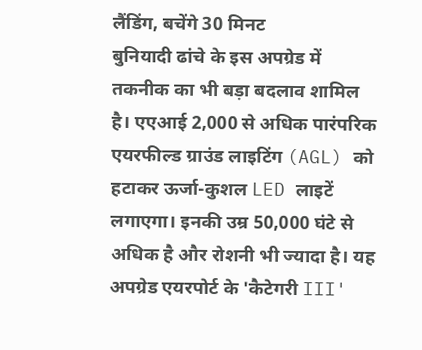लैंडिंग, बचेंगे 30 मिनट
बुनियादी ढांचे के इस अपग्रेड में तकनीक का भी बड़ा बदलाव शामिल है। एएआई 2,000 से अधिक पारंपरिक एयरफील्ड ग्राउंड लाइटिंग (AGL) को हटाकर ऊर्जा-कुशल LED लाइटें लगाएगा। इनकी उम्र 50,000 घंटे से अधिक है और रोशनी भी ज्यादा है। यह अपग्रेड एयरपोर्ट के 'कैटेगरी III'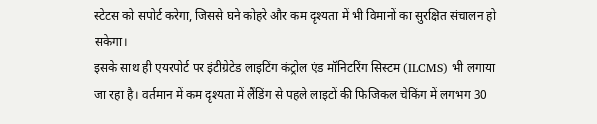स्टेटस को सपोर्ट करेगा, जिससे घने कोहरे और कम दृश्यता में भी विमानों का सुरक्षित संचालन हो सकेगा।
इसके साथ ही एयरपोर्ट पर इंटीग्रेटेड लाइटिंग कंट्रोल एंड मॉनिटरिंग सिस्टम (ILCMS) भी लगाया जा रहा है। वर्तमान में कम दृश्यता में लैंडिंग से पहले लाइटों की फिजिकल चेकिंग में लगभग 30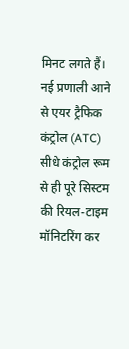मिनट लगते हैं। नई प्रणाली आने से एयर ट्रैफिक कंट्रोल (ATC) सीधे कंट्रोल रूम से ही पूरे सिस्टम की रियल-टाइम मॉनिटरिंग कर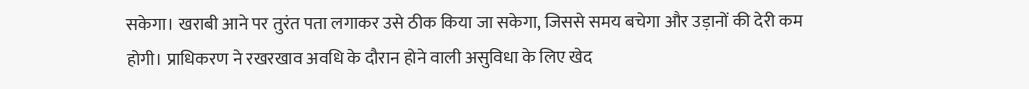सकेगा। खराबी आने पर तुरंत पता लगाकर उसे ठीक किया जा सकेगा, जिससे समय बचेगा और उड़ानों की देरी कम होगी। प्राधिकरण ने रखरखाव अवधि के दौरान होने वाली असुविधा के लिए खेद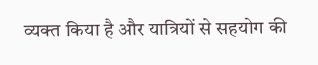व्यक्त किया है और यात्रियों से सहयोग की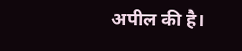अपील की है।